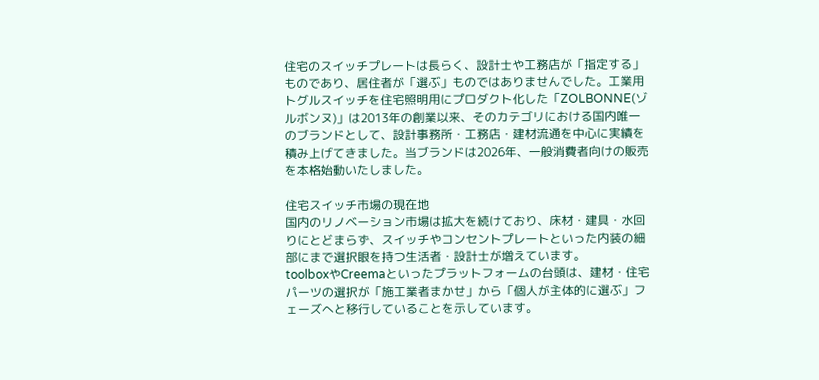住宅のスイッチプレートは長らく、設計士や工務店が「指定する」ものであり、居住者が「選ぶ」ものではありませんでした。工業用トグルスイッチを住宅照明用にプロダクト化した「ZOLBONNE(ゾルボンヌ)」は2013年の創業以来、そのカテゴリにおける国内唯一のブランドとして、設計事務所・工務店・建材流通を中心に実績を積み上げてきました。当ブランドは2026年、一般消費者向けの販売を本格始動いたしました。

住宅スイッチ市場の現在地
国内のリノベーション市場は拡大を続けており、床材・建具・水回りにとどまらず、スイッチやコンセントプレートといった内装の細部にまで選択眼を持つ生活者・設計士が増えています。
toolboxやCreemaといったプラットフォームの台頭は、建材・住宅パーツの選択が「施工業者まかせ」から「個人が主体的に選ぶ」フェーズへと移行していることを示しています。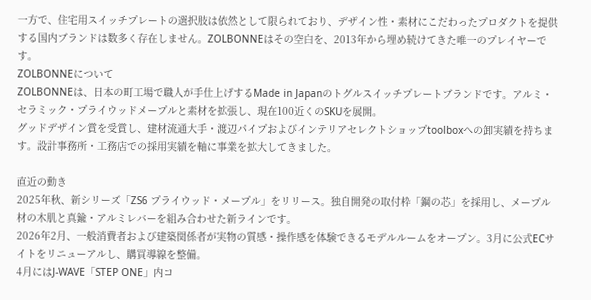一方で、住宅用スイッチプレートの選択肢は依然として限られており、デザイン性・素材にこだわったプロダクトを提供する国内ブランドは数多く存在しません。ZOLBONNEはその空白を、2013年から埋め続けてきた唯一のプレイヤーです。
ZOLBONNEについて
ZOLBONNEは、日本の町工場で職人が手仕上げするMade in Japanのトグルスイッチプレートブランドです。アルミ・セラミック・プライウッドメープルと素材を拡張し、現在100近くのSKUを展開。
グッドデザイン賞を受賞し、建材流通大手・渡辺パイプおよびインテリアセレクトショップtoolboxへの卸実績を持ちます。設計事務所・工務店での採用実績を軸に事業を拡大してきました。

直近の動き
2025年秋、新シリーズ「ZS6 プライウッド・メープル」をリリース。独自開発の取付枠「鋼の芯」を採用し、メープル材の木肌と真鍮・アルミレバーを組み合わせた新ラインです。
2026年2月、一般消費者および建築関係者が実物の質感・操作感を体験できるモデルルームをオープン。3月に公式ECサイトをリニューアルし、購買導線を整備。
4月にはJ-WAVE「STEP ONE」内コ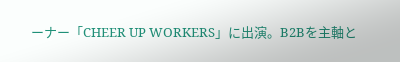ーナー「CHEER UP WORKERS」に出演。B2Bを主軸と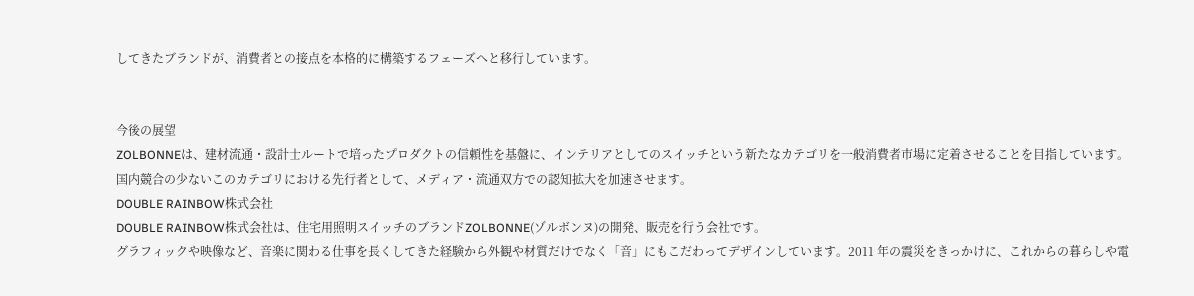してきたブランドが、消費者との接点を本格的に構築するフェーズへと移行しています。


今後の展望
ZOLBONNEは、建材流通・設計士ルートで培ったプロダクトの信頼性を基盤に、インテリアとしてのスイッチという新たなカテゴリを一般消費者市場に定着させることを目指しています。国内競合の少ないこのカテゴリにおける先行者として、メディア・流通双方での認知拡大を加速させます。
DOUBLE RAINBOW株式会社
DOUBLE RAINBOW株式会社は、住宅用照明スイッチのブランドZOLBONNE(ゾルボンヌ)の開発、販売を行う会社です。
グラフィックや映像など、音楽に関わる仕事を長くしてきた経験から外観や材質だけでなく「音」にもこだわってデザインしています。2011 年の震災をきっかけに、これからの暮らしや電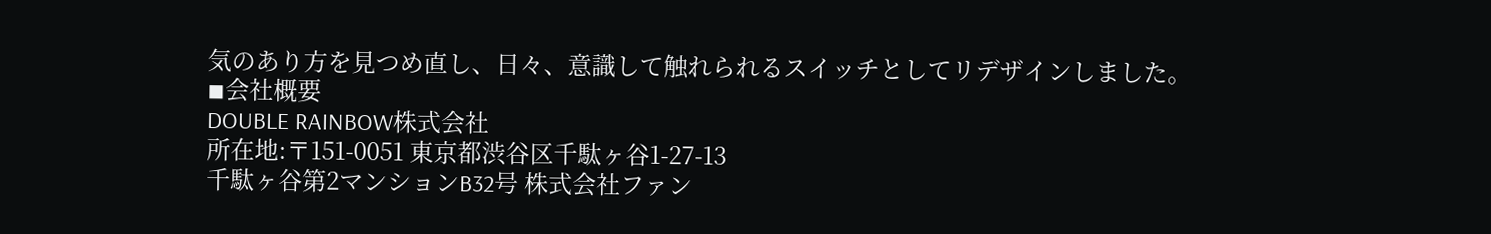気のあり方を見つめ直し、日々、意識して触れられるスイッチとしてリデザインしました。
◾会社概要
DOUBLE RAINBOW株式会社
所在地:〒151-0051 東京都渋谷区千駄ヶ谷1-27-13
千駄ヶ谷第2マンションB32号 株式会社ファン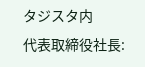タジスタ内
代表取締役社長: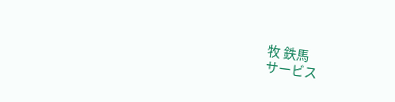牧 鉄馬
サービス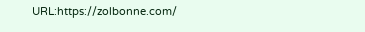URL:https://zolbonne.com/